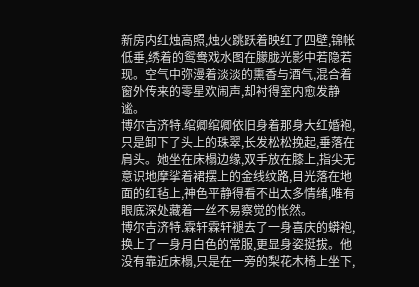新房内红烛高照,烛火跳跃着映红了四壁,锦帐低垂,绣着的鸳鸯戏水图在朦胧光影中若隐若现。空气中弥漫着淡淡的熏香与酒气,混合着窗外传来的零星欢闹声,却衬得室内愈发静谧。
博尔吉济特.绾卿绾卿依旧身着那身大红婚袍,只是卸下了头上的珠翠,长发松松挽起,垂落在肩头。她坐在床榻边缘,双手放在膝上,指尖无意识地摩挲着裙摆上的金线纹路,目光落在地面的红毡上,神色平静得看不出太多情绪,唯有眼底深处藏着一丝不易察觉的怅然。
博尔吉济特.霖轩霖轩褪去了一身喜庆的蟒袍,换上了一身月白色的常服,更显身姿挺拔。他没有靠近床榻,只是在一旁的梨花木椅上坐下,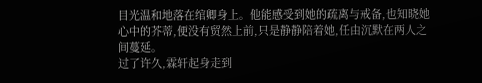目光温和地落在绾卿身上。他能感受到她的疏离与戒备,也知晓她心中的芥蒂,便没有贸然上前,只是静静陪着她,任由沉默在两人之间蔓延。
过了许久,霖轩起身走到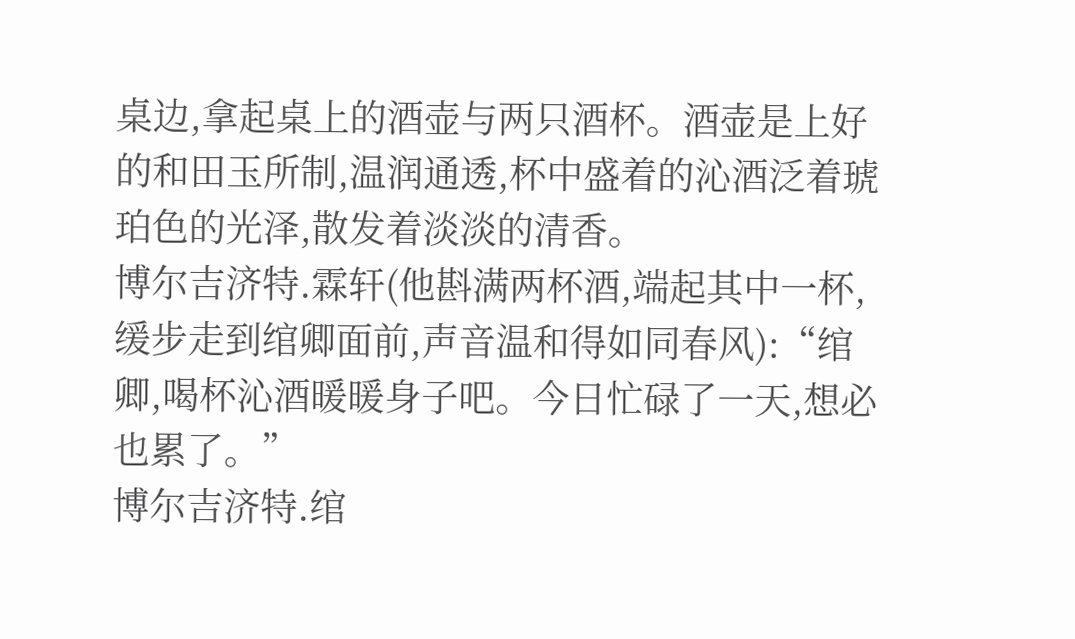桌边,拿起桌上的酒壶与两只酒杯。酒壶是上好的和田玉所制,温润通透,杯中盛着的沁酒泛着琥珀色的光泽,散发着淡淡的清香。
博尔吉济特.霖轩(他斟满两杯酒,端起其中一杯,缓步走到绾卿面前,声音温和得如同春风):“绾卿,喝杯沁酒暖暖身子吧。今日忙碌了一天,想必也累了。”
博尔吉济特.绾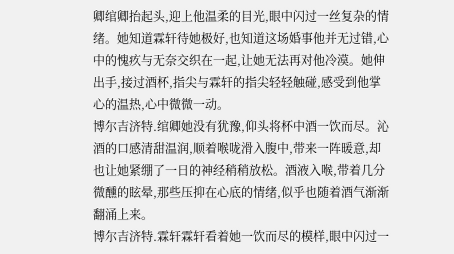卿绾卿抬起头,迎上他温柔的目光,眼中闪过一丝复杂的情绪。她知道霖轩待她极好,也知道这场婚事他并无过错,心中的愧疚与无奈交织在一起,让她无法再对他冷漠。她伸出手,接过酒杯,指尖与霖轩的指尖轻轻触碰,感受到他掌心的温热,心中微微一动。
博尔吉济特.绾卿她没有犹豫,仰头将杯中酒一饮而尽。沁酒的口感清甜温润,顺着喉咙滑入腹中,带来一阵暖意,却也让她紧绷了一日的神经稍稍放松。酒液入喉,带着几分微醺的眩晕,那些压抑在心底的情绪,似乎也随着酒气渐渐翻涌上来。
博尔吉济特.霖轩霖轩看着她一饮而尽的模样,眼中闪过一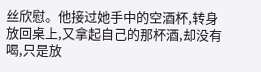丝欣慰。他接过她手中的空酒杯,转身放回桌上,又拿起自己的那杯酒,却没有喝,只是放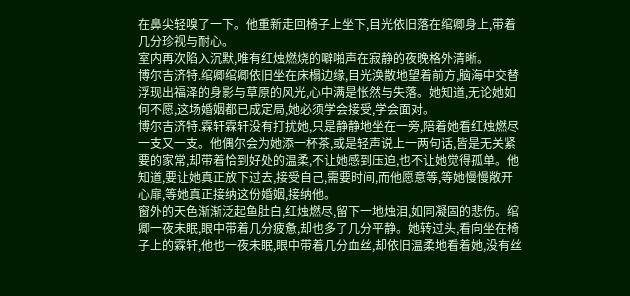在鼻尖轻嗅了一下。他重新走回椅子上坐下,目光依旧落在绾卿身上,带着几分珍视与耐心。
室内再次陷入沉默,唯有红烛燃烧的噼啪声在寂静的夜晚格外清晰。
博尔吉济特.绾卿绾卿依旧坐在床榻边缘,目光涣散地望着前方,脑海中交替浮现出福泽的身影与草原的风光,心中满是怅然与失落。她知道,无论她如何不愿,这场婚姻都已成定局,她必须学会接受,学会面对。
博尔吉济特.霖轩霖轩没有打扰她,只是静静地坐在一旁,陪着她看红烛燃尽一支又一支。他偶尔会为她添一杯茶,或是轻声说上一两句话,皆是无关紧要的家常,却带着恰到好处的温柔,不让她感到压迫,也不让她觉得孤单。他知道,要让她真正放下过去,接受自己,需要时间,而他愿意等,等她慢慢敞开心扉,等她真正接纳这份婚姻,接纳他。
窗外的天色渐渐泛起鱼肚白,红烛燃尽,留下一地烛泪,如同凝固的悲伤。绾卿一夜未眠,眼中带着几分疲惫,却也多了几分平静。她转过头,看向坐在椅子上的霖轩,他也一夜未眠,眼中带着几分血丝,却依旧温柔地看着她,没有丝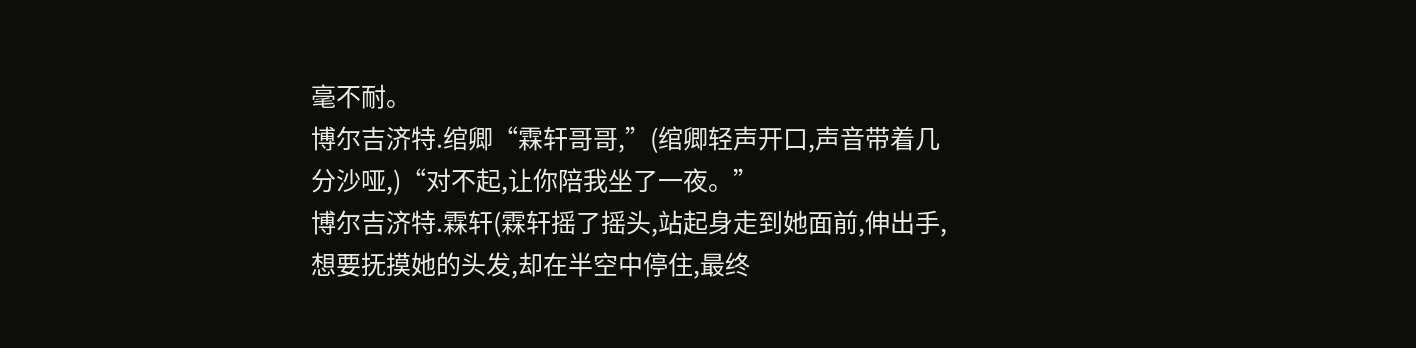毫不耐。
博尔吉济特.绾卿“霖轩哥哥,”(绾卿轻声开口,声音带着几分沙哑,)“对不起,让你陪我坐了一夜。”
博尔吉济特.霖轩(霖轩摇了摇头,站起身走到她面前,伸出手,想要抚摸她的头发,却在半空中停住,最终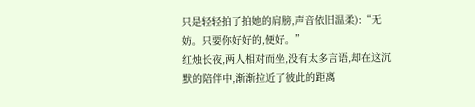只是轻轻拍了拍她的肩膀,声音依旧温柔):“无妨。只要你好好的,便好。”
红烛长夜,两人相对而坐,没有太多言语,却在这沉默的陪伴中,渐渐拉近了彼此的距离